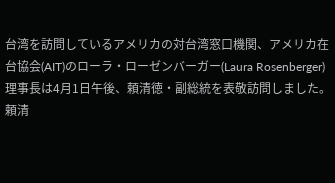台湾を訪問しているアメリカの対台湾窓口機関、アメリカ在台協会(AIT)のローラ・ローゼンバーガー(Laura Rosenberger)理事長は4月1日午後、頼清徳・副総統を表敬訪問しました。
頼清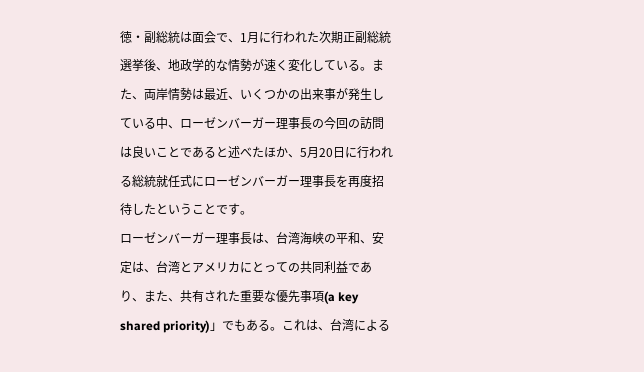徳・副総統は面会で、1月に行われた次期正副総統選挙後、地政学的な情勢が速く変化している。また、両岸情勢は最近、いくつかの出来事が発生している中、ローゼンバーガー理事長の今回の訪問は良いことであると述べたほか、5月20日に行われる総統就任式にローゼンバーガー理事長を再度招待したということです。
ローゼンバーガー理事長は、台湾海峡の平和、安定は、台湾とアメリカにとっての共同利益であり、また、共有された重要な優先事項(a key shared priority)」でもある。これは、台湾による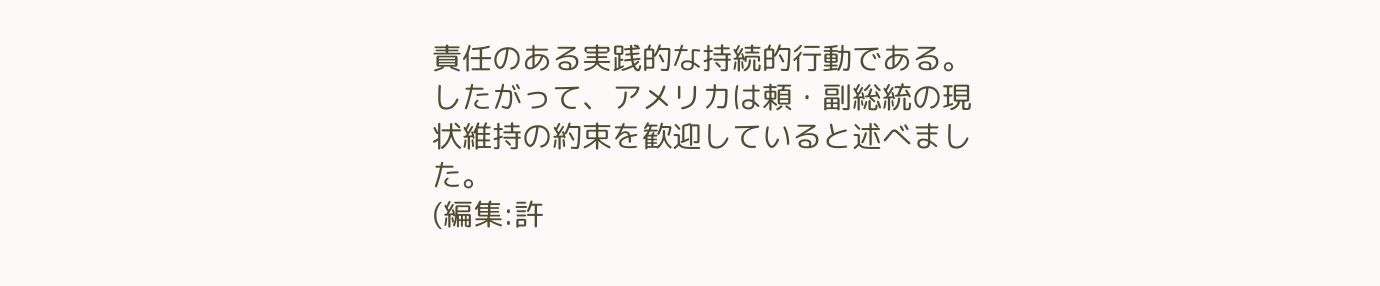責任のある実践的な持続的行動である。したがって、アメリカは頼・副総統の現状維持の約束を歓迎していると述べました。
(編集:許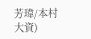芳瑋/本村大資)